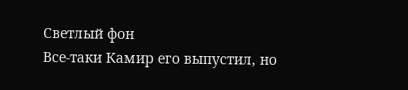Светлый фон
Все-таки Камир его выпустил, но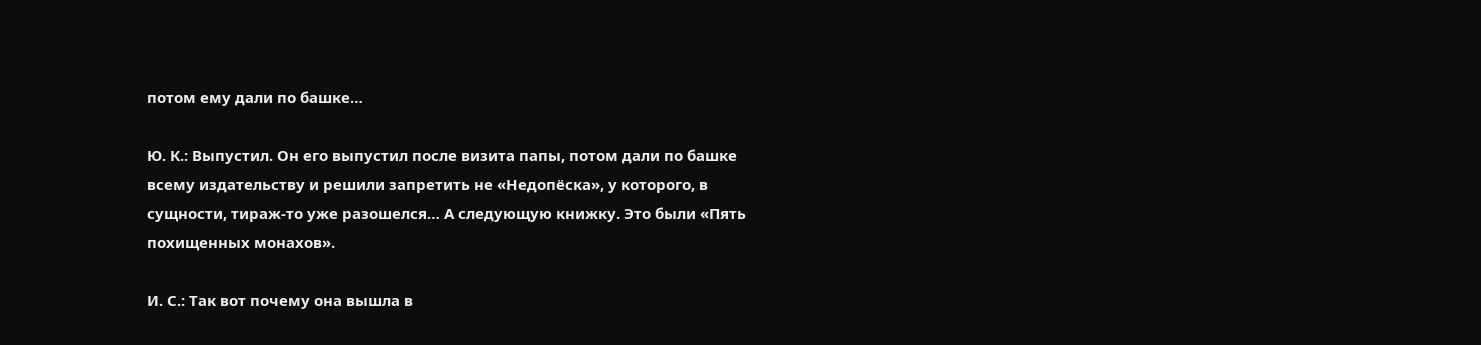потом ему дали по башке…

Ю. К.: Выпустил. Он его выпустил после визита папы, потом дали по башке всему издательству и решили запретить не «Недопёска», у которого, в сущности, тираж-то уже разошелся… А следующую книжку. Это были «Пять похищенных монахов».

И. С.: Так вот почему она вышла в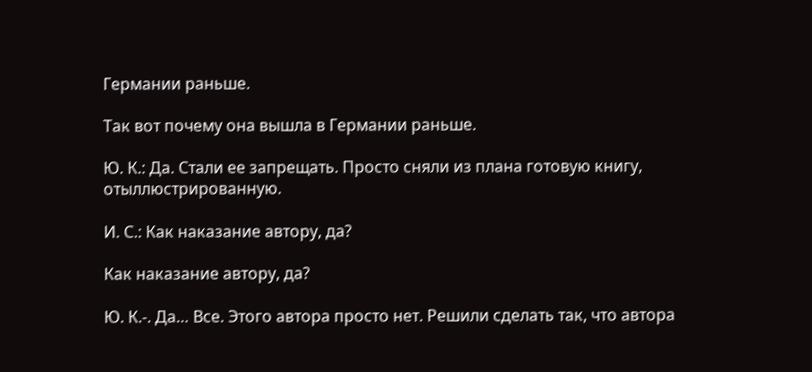Германии раньше.

Так вот почему она вышла в Германии раньше.

Ю. К.: Да. Стали ее запрещать. Просто сняли из плана готовую книгу, отыллюстрированную.

И. С.: Как наказание автору, да?

Как наказание автору, да?

Ю. К.-. Да… Все. Этого автора просто нет. Решили сделать так, что автора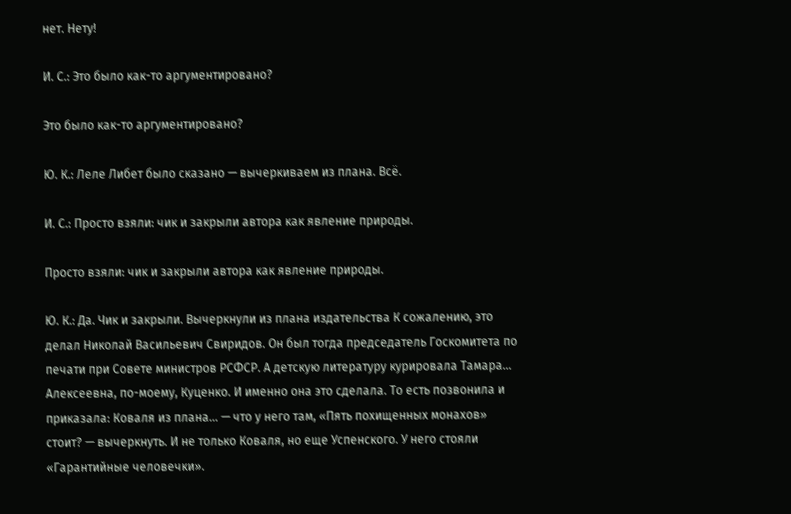нет. Нету!

И. С.: Это было как-то аргументировано?

Это было как-то аргументировано?

Ю. К.: Леле Либет было сказано — вычеркиваем из плана. Всё.

И. С.: Просто взяли: чик и закрыли автора как явление природы.

Просто взяли: чик и закрыли автора как явление природы.

Ю. К.: Да. Чик и закрыли. Вычеркнули из плана издательства К сожалению, это делал Николай Васильевич Свиридов. Он был тогда председатель Госкомитета по печати при Совете министров РСФСР. А детскую литературу курировала Тамара… Алексеевна, по-моему, Куценко. И именно она это сделала. То есть позвонила и приказала: Коваля из плана… — что у него там, «Пять похищенных монахов» стоит? — вычеркнуть. И не только Коваля, но еще Успенского. У него стояли «Гарантийные человечки».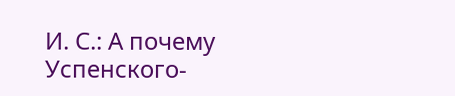И. С.: А почему Успенского-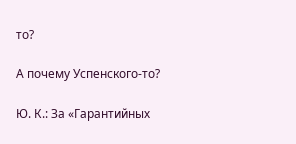то?

А почему Успенского-то?

Ю. К.: За «Гарантийных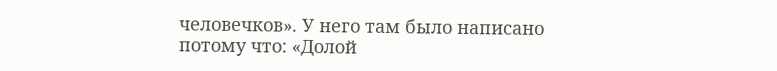человечков». У него там было написано потому что: «Долой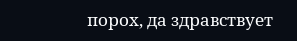порох, да здравствует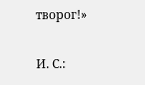творог!»

И. С.: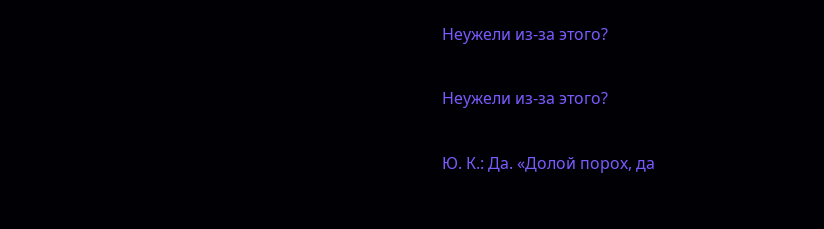Неужели из-за этого?

Неужели из-за этого?

Ю. К.: Да. «Долой порох, да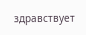здравствует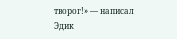творог!» — написал Эдик